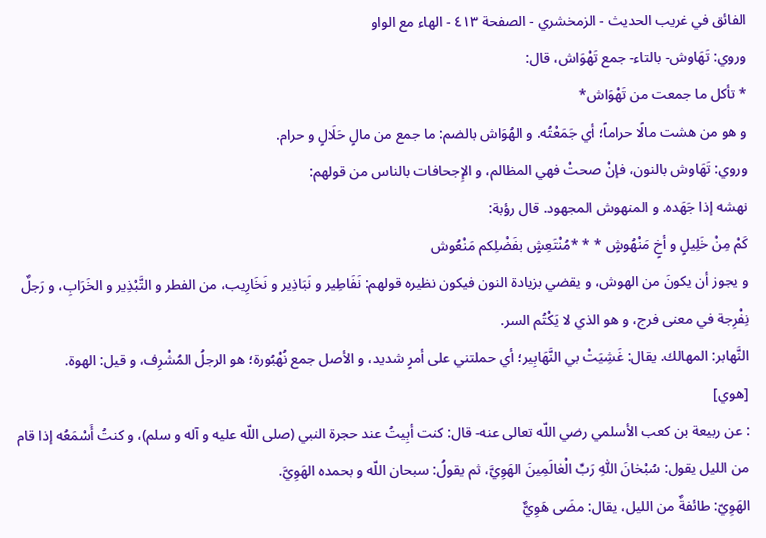الفائق في غريب الحديث - الزمخشري - الصفحة ٤١٣ - الهاء مع الواو
وروي: تَهَاوش- بالتاء- جمع تَهْوَاش، قال:
* تأكل ما جمعت من تَهْوَاش*
و هو من هشت مالًا حراماً؛ أي جَمَعْتُه. و الهُوَاش بالضم: ما جمع من مالٍ حَلَالٍ و حرام.
وروي: تَهَاوش بالنون، فإنْ صحتْ فهي المظالم، و الإِجحافات بالناس من قولهم:
نهشه إذا جَهَده. و المنهوش المجهود. قال رؤبة:
كَمْ مِنْ خَلِيلٍ و أخٍ مَنْهُوشٍ * * *مُنْتَعِشٍ بفَضْلِكم مَنْعُوش
و يجوز أن يكونَ من الهوش، و يقضي بزيادة النون فيكون نظيره قولهم: نَفَاطِير و نَبَاذِير و نَخَارِيب، من الفطر و التَّبْذِير و الخَرَابِ، و رَجلٌ نِفْرِجة في معنى فرج، و هو الذي لا يَكْتُم السر.
النَّهابر: المهالك. يقال: غَشِيَتْ بي النَّهَابِير؛ أي حملتني على أمرٍ شديد، و الأصل جمع نُهْبُورة؛ هو الرجلُ المُشْرِف، و قيل: الهوة.
[هوي]
: عن ربيعة بن كعب الأسلمي رضي اللّه تعالى عنه- قال: كنت أبِيتُ عند حجرة النبي (صلى اللّه عليه و آله و سلم)، و كنتُ أَسْمَعُه إذا قام من الليل يقول: سُبْحٰانَ اللّٰهِ رَبِّ الْعٰالَمِينَ الهَوِيَّ، ثم يقولُ: سبحان اللّه و بحمده الهَوِيَّ.
الهَوِيّ: طائفةٌ من الليل، يقال: مضَى هَوِيٌّ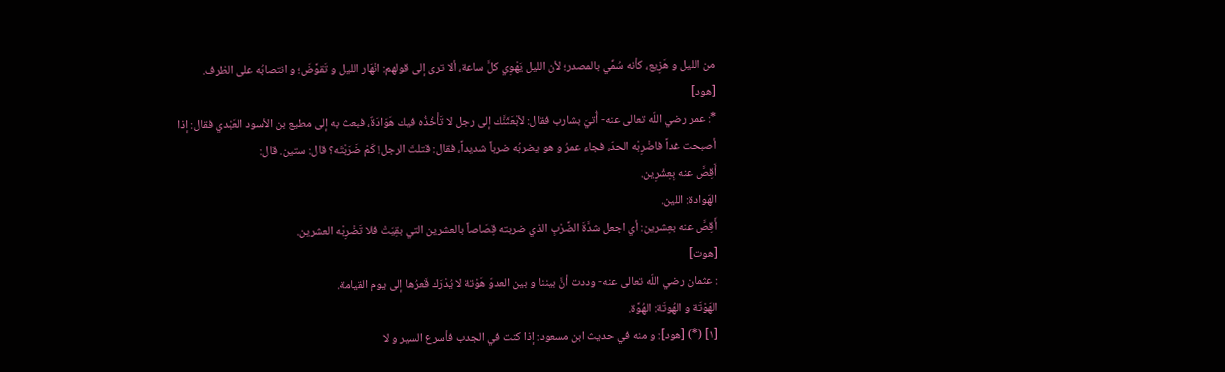من الليل و هَزِيع، كأنه سُمِّي بالمصدر؛ لأن الليل يَهْوِي كلَّ ساعة، ألا ترى إلى قولهم: انْهَار الليل و تَقوَّضَ؛ و انتصابُه على الظرف.
[هود]
*: عمر رضي اللّه تعالى عنه- أُتيَ بشارب فقال: لأبْعَثَنَّك إلى رجل لا تَأْخُذُه فيك هَوَادَةٌ، فبعث به إلى مطيع بن الأسود العَبْدي فقال: إذا أصبحت غداً فاضْرِبْه الحدّ، فجاء عمرُ و هو يضربُه ضرباً شديداً، فقال: قتلتَ الرجل! كَمْ ضَرَبْتَه؟ قال: ستين. قال:
أَقِصَّ عنه بِعِشْرِين.
الهَوادة: اللين.
أَقِصَّ عنه بعِشرين: أي اجعل شدَّةَ الضَّرْبِ الذي ضربته قِصَاصاً بالعشرين التي بقِيَتْ فلا تَضْرِبْه العشرين.
[هوت]
: عثمان رضي اللّه تعالى عنه- وددت أنَّ بيننا و بين العدوّ هَوْتة لا يُدْرَك قَعرُها إلى يوم القيامة.
الهَوْتَة و الهُوتَة: الهُوَّة.
[١] (*) [هود]: و منه في حديث ابن مسعود: إذا كنت في الجدب فأسرع السير و لا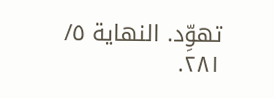تهوِّد. النهاية ٥/ ٢٨١.